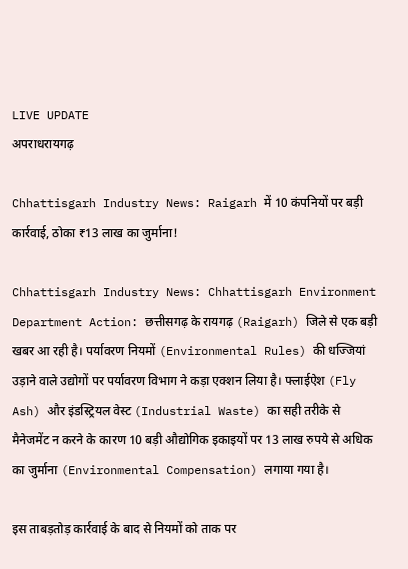LIVE UPDATE
अपराधरायगढ़

Chhattisgarh Industry News: Raigarh में 10 कंपनियों पर बड़ी कार्रवाई, ठोका ₹13 लाख का जुर्माना!

Chhattisgarh Industry News: Chhattisgarh Environment Department Action: छत्तीसगढ़ के रायगढ़ (Raigarh) जिले से एक बड़ी खबर आ रही है। पर्यावरण नियमों (Environmental Rules) की धज्जियां उड़ाने वाले उद्योगों पर पर्यावरण विभाग ने कड़ा एक्शन लिया है। फ्लाईऐश (Fly Ash) और इंडस्ट्रियल वेस्ट (Industrial Waste) का सही तरीके से मैनेजमेंट न करने के कारण 10 बड़ी औद्योगिक इकाइयों पर 13 लाख रुपये से अधिक का जुर्माना (Environmental Compensation) लगाया गया है।

इस ताबड़तोड़ कार्रवाई के बाद से नियमों को ताक पर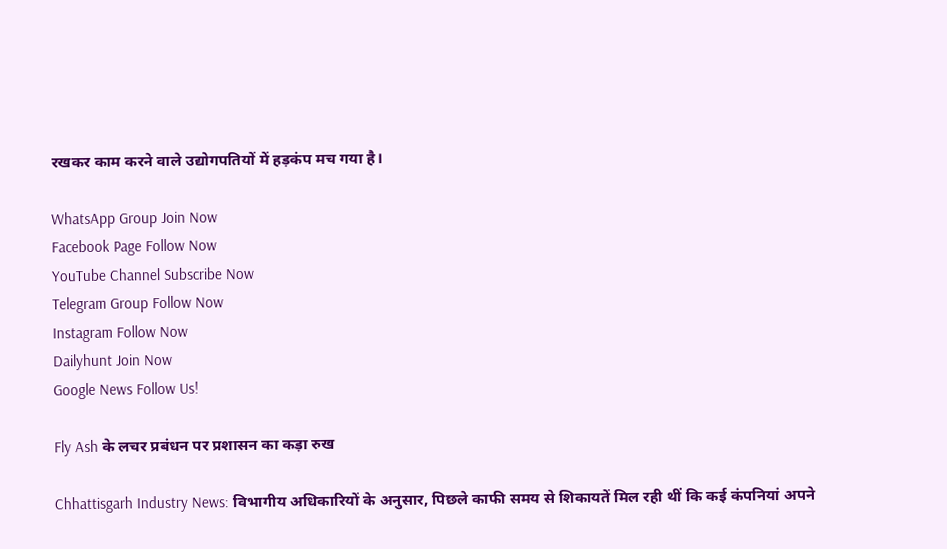रखकर काम करने वाले उद्योगपतियों में हड़कंप मच गया है।

WhatsApp Group Join Now
Facebook Page Follow Now
YouTube Channel Subscribe Now
Telegram Group Follow Now
Instagram Follow Now
Dailyhunt Join Now
Google News Follow Us!

Fly Ash के लचर प्रबंधन पर प्रशासन का कड़ा रुख

Chhattisgarh Industry News: विभागीय अधिकारियों के अनुसार, पिछले काफी समय से शिकायतें मिल रही थीं कि कई कंपनियां अपने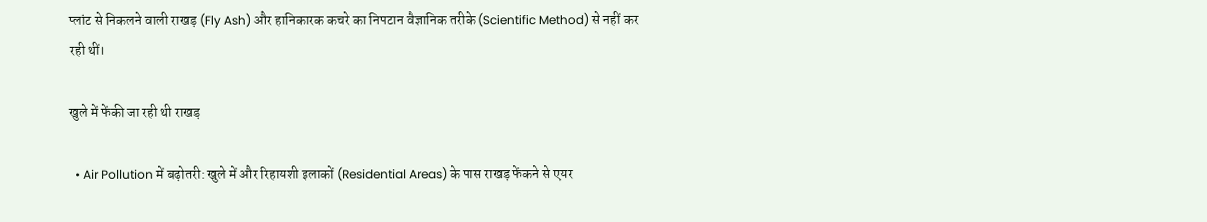प्लांट से निकलने वाली राखड़ (Fly Ash) और हानिकारक कचरे का निपटान वैज्ञानिक तरीके (Scientific Method) से नहीं कर रही थीं।

खुले में फेंकी जा रही थी राखड़

  • Air Pollution में बढ़ोतरी: खुले में और रिहायशी इलाकों (Residential Areas) के पास राखड़ फेंकने से एयर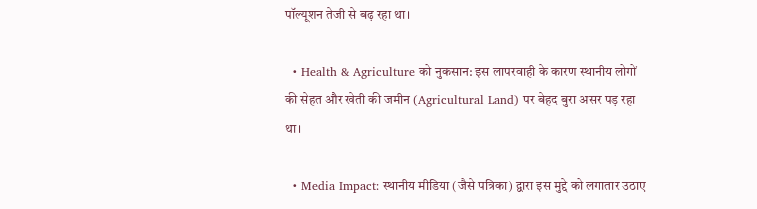पॉल्यूशन तेजी से बढ़ रहा था।

  • Health & Agriculture को नुकसान: इस लापरवाही के कारण स्थानीय लोगों की सेहत और खेती की जमीन (Agricultural Land) पर बेहद बुरा असर पड़ रहा था।

  • Media Impact: स्थानीय मीडिया (जैसे पत्रिका) द्वारा इस मुद्दे को लगातार उठाए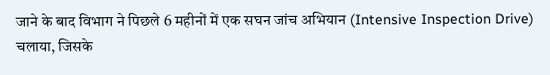जाने के बाद विभाग ने पिछले 6 महीनों में एक सघन जांच अभियान (Intensive Inspection Drive) चलाया, जिसके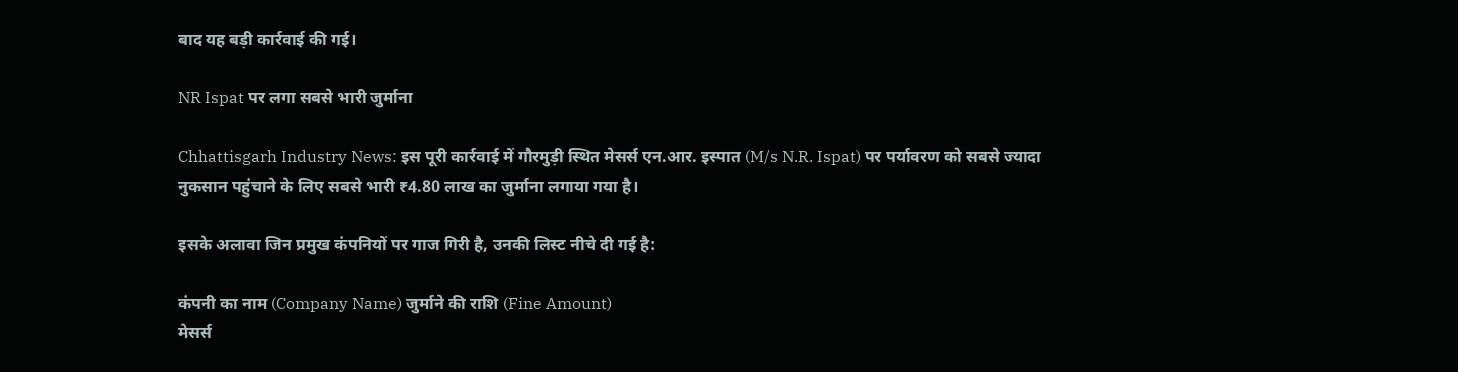बाद यह बड़ी कार्रवाई की गई।

NR Ispat पर लगा सबसे भारी जुर्माना

Chhattisgarh Industry News: इस पूरी कार्रवाई में गौरमुड़ी स्थित मेसर्स एन.आर. इस्पात (M/s N.R. Ispat) पर पर्यावरण को सबसे ज्यादा नुकसान पहुंचाने के लिए सबसे भारी ₹4.80 लाख का जुर्माना लगाया गया है।

इसके अलावा जिन प्रमुख कंपनियों पर गाज गिरी है, उनकी लिस्ट नीचे दी गई है:

कंपनी का नाम (Company Name) जुर्माने की राशि (Fine Amount)
मेसर्स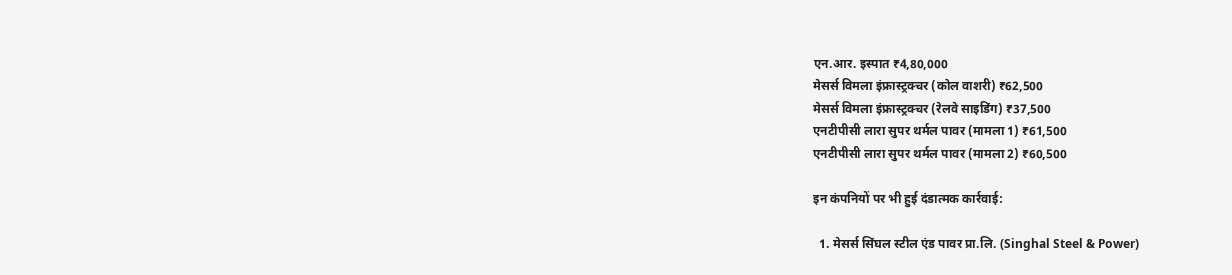एन.आर. इस्पात ₹4,80,000
मेसर्स विमला इंफ्रास्ट्रक्चर (कोल वाशरी) ₹62,500
मेसर्स विमला इंफ्रास्ट्रक्चर (रेलवे साइडिंग) ₹37,500
एनटीपीसी लारा सुपर थर्मल पावर (मामला 1) ₹61,500
एनटीपीसी लारा सुपर थर्मल पावर (मामला 2) ₹60,500

इन कंपनियों पर भी हुई दंडात्मक कार्रवाई:

  1. मेसर्स सिंघल स्टील एंड पावर प्रा.लि. (Singhal Steel & Power)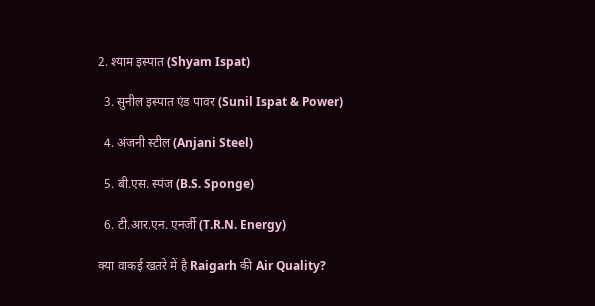2. श्याम इस्पात (Shyam Ispat)

  3. सुनील इस्पात एंड पावर (Sunil Ispat & Power)

  4. अंजनी स्टील (Anjani Steel)

  5. बी.एस. स्पंज (B.S. Sponge)

  6. टी.आर.एन. एनर्जी (T.R.N. Energy)

क्या वाकई खतरे में है Raigarh की Air Quality?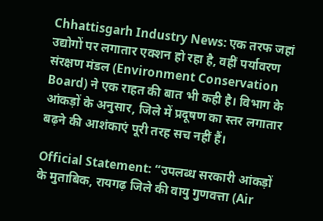Chhattisgarh Industry News: एक तरफ जहां उद्योगों पर लगातार एक्शन हो रहा है, वहीं पर्यावरण संरक्षण मंडल (Environment Conservation Board) ने एक राहत की बात भी कही है। विभाग के आंकड़ों के अनुसार, जिले में प्रदूषण का स्तर लगातार बढ़ने की आशंकाएं पूरी तरह सच नहीं हैं।

Official Statement: “उपलब्ध सरकारी आंकड़ों के मुताबिक, रायगढ़ जिले की वायु गुणवत्ता (Air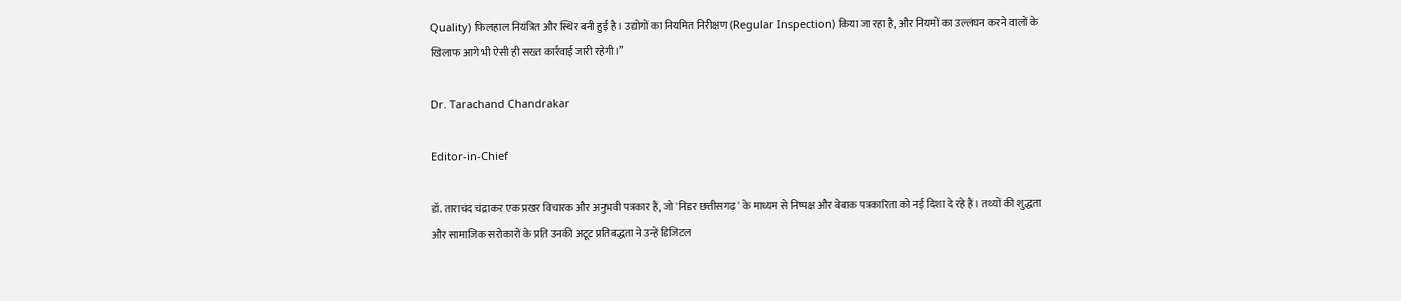Quality) फिलहाल नियंत्रित और स्थिर बनी हुई है। उद्योगों का नियमित निरीक्षण (Regular Inspection) किया जा रहा है, और नियमों का उल्लंघन करने वालों के खिलाफ आगे भी ऐसी ही सख्त कार्रवाई जारी रहेगी।”

Dr. Tarachand Chandrakar

Editor-in-Chief

डॉ. ताराचंद चंद्राकर एक प्रखर विचारक और अनुभवी पत्रकार हैं, जो 'निडर छत्तीसगढ़' के माध्यम से निष्पक्ष और बेबाक पत्रकारिता को नई दिशा दे रहे हैं। तथ्यों की शुद्धता और सामाजिक सरोकारों के प्रति उनकी अटूट प्रतिबद्धता ने उन्हें डिजिटल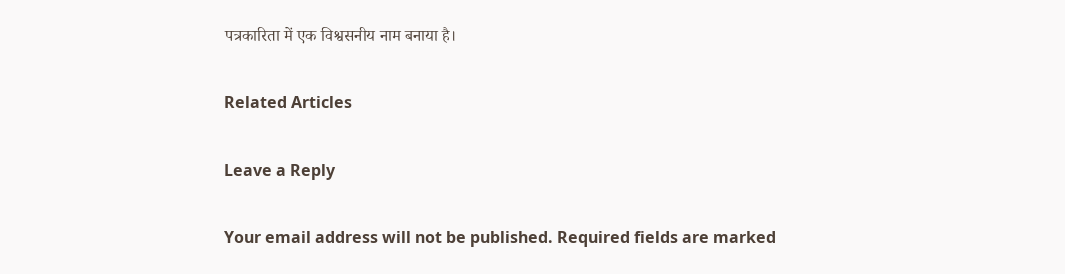पत्रकारिता में एक विश्वसनीय नाम बनाया है।

Related Articles

Leave a Reply

Your email address will not be published. Required fields are marked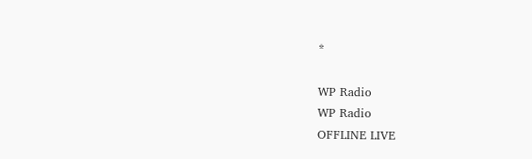*

WP Radio
WP Radio
OFFLINE LIVE